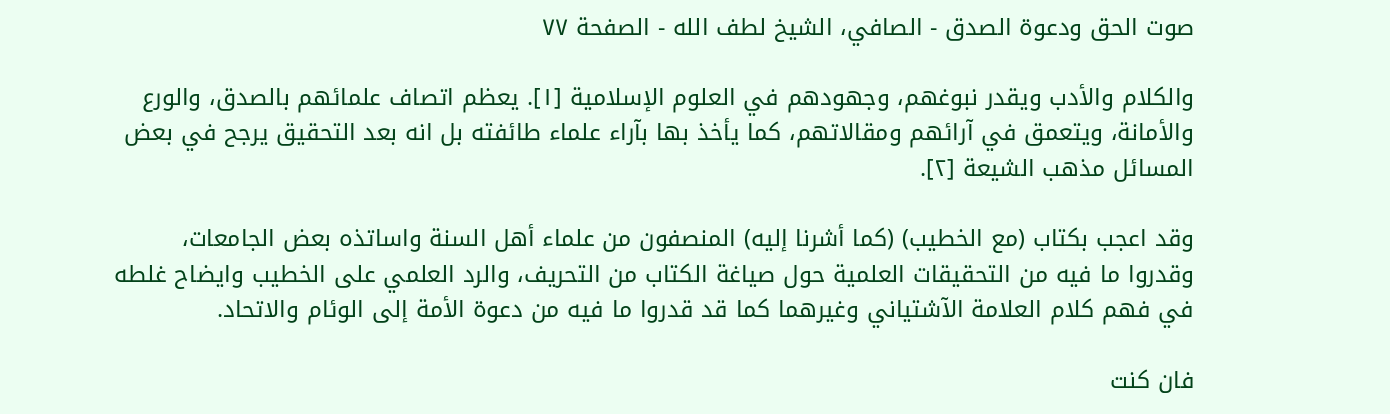صوت الحق ودعوة الصدق - الصافي، الشيخ لطف الله - الصفحة ٧٧

والكلام والأدب ويقدر نبوغهم، وجهودهم في العلوم الإسلامية [١]. يعظم اتصاف علمائهم بالصدق، والورع والأمانة، ويتعمق في آرائهم ومقالاتهم، كما يأخذ بها بآراء علماء طائفته بل انه بعد التحقيق يرجح في بعض المسائل مذهب الشيعة [٢].

وقد اعجب بكتاب (مع الخطيب) (كما أشرنا إليه) المنصفون من علماء أهل السنة واساتذه بعض الجامعات، وقدروا ما فيه من التحقيقات العلمية حول صياغة الكتاب من التحريف، والرد العلمي على الخطيب وايضاح غلطه في فهم كلام العلامة الآشتياني وغيرهما كما قد قدروا ما فيه من دعوة الأمة إلى الوئام والاتحاد.

فان كنت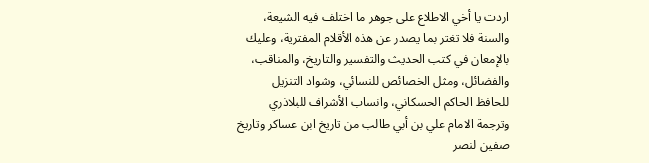اردت يا أخي الاطلاع على جوهر ما اختلف فيه الشيعة، والسنة فلا تغتر بما يصدر عن هذه الأقلام المفترية، وعليك بالإمعان في كتب الحديث والتفسير والتاريخ، والمناقب، والفضائل، ومثل الخصائص للنسائي، وشواد التنزيل للحافظ الحاكم الحسكاني، وانساب الأشراف للبلاذري وترجمة الامام علي بن أبي طالب من تاريخ ابن عساكر وتاريخ صفين لنصر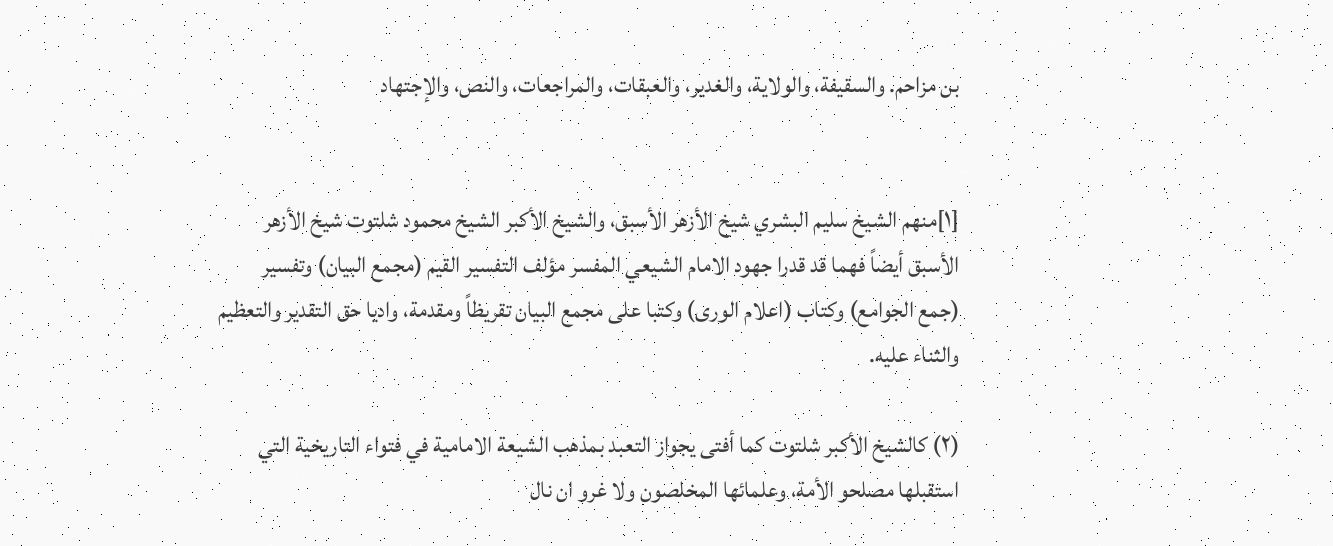بن مزاحم. والسقيفة، والولاية، والغدير، والعبقات، والمراجعات، والنص، والإجتهاد


[١]منهم الشيخ سليم البشري شيخ الأزهر الأسبق، والشيخ الأكبر الشيخ محمود شلتوت شيخ الأزهر الأسبق أيضاً فهما قد قدرا جهود الامام الشيعي المفسر مؤلف التفسير القيم (مجمع البيان) وتفسير (جمع الجوامع) وكتاب (اعلام الورى) وكتبا على مجمع البيان تقريظاً ومقدمة، واديا حق التقدير والتعظيم والثناء عليه.

(٢) كالشيخ الأكبر شلتوت كما أفتى يجواز التعبد بمذهب الشيعة الامامية في فتواء التاريخية التي استقبلها مصلحو الأمة، وعلمائها المخلصون ولا غرو ان نال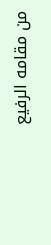من مقامه الرفيع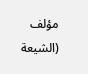مؤلف (الشيعة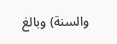والسنة) وبالغ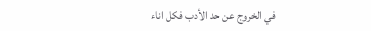في الخروج عن حد الأدب فكل اناء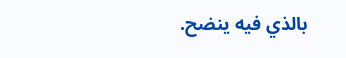بالذي فيه ينضح.